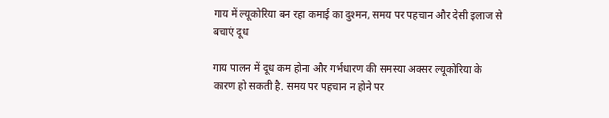गाय में ल्यूकोरिया बन रहा कमाई का दुश्मन, समय पर पहचान और देसी इलाज से बचाएं दूध

गाय पालन में दूध कम होना और गर्भधारण की समस्या अक्सर ल्यूकोरिया के कारण हो सकती है. समय पर पहचान न होने पर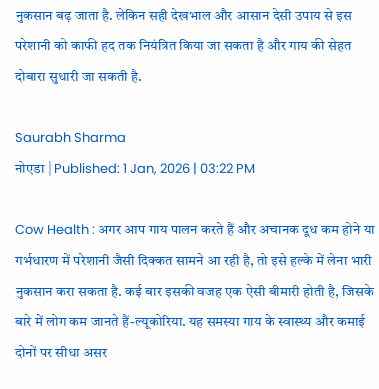नुकसान बढ़ जाता है. लेकिन सही देखभाल और आसान देसी उपाय से इस परेशानी को काफी हद तक नियंत्रित किया जा सकता है और गाय की सेहत दोबारा सुधारी जा सकती है.

Saurabh Sharma
नोएडा | Published: 1 Jan, 2026 | 03:22 PM

Cow Health : अगर आप गाय पालन करते हैं और अचानक दूध कम होने या गर्भधारण में परेशानी जैसी दिक्कत सामने आ रही है, तो इसे हल्के में लेना भारी नुकसान करा सकता है. कई बार इसकी वजह एक ऐसी बीमारी होती है, जिसके बारे में लोग कम जानते हैं-ल्यूकोरिया. यह समस्या गाय के स्वास्थ्य और कमाई दोनों पर सीधा असर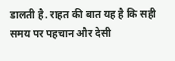डालती है. राहत की बात यह है कि सही समय पर पहचान और देसी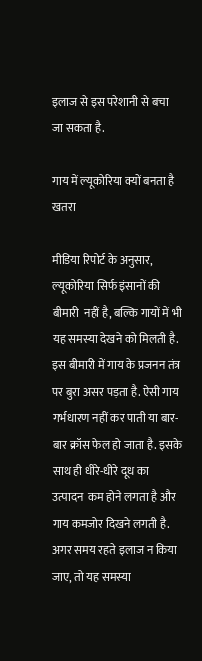इलाज से इस परेशानी से बचा जा सकता है.

गाय में ल्यूकोरिया क्यों बनता है खतरा

मीडिया रिपोर्ट के अनुसार, ल्यूकोरिया सिर्फ इंसानों की बीमारी  नहीं है, बल्कि गायों में भी यह समस्या देखने को मिलती है. इस बीमारी में गाय के प्रजनन तंत्र पर बुरा असर पड़ता है. ऐसी गाय गर्भधारण नहीं कर पाती या बार-बार क्रॉस फेल हो जाता है. इसके साथ ही धीरे-धीरे दूध का उत्पादन  कम होने लगता है और गाय कमजोर दिखने लगती है. अगर समय रहते इलाज न किया जाए, तो यह समस्या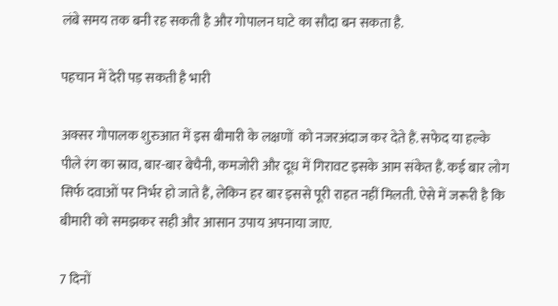लंबे समय तक बनी रह सकती है और गोपालन घाटे का सौदा बन सकता है.

पहचान में देरी पड़ सकती है भारी

अक्सर गोपालक शुरुआत में इस बीमारी के लक्षणों  को नजरअंदाज कर देते हैं. सफेद या हल्के पीले रंग का स्राव, बार-बार बेचैनी, कमजोरी और दूध में गिरावट इसके आम संकेत हैं. कई बार लोग सिर्फ दवाओं पर निर्भर हो जाते हैं, लेकिन हर बार इससे पूरी राहत नहीं मिलती. ऐसे में जरूरी है कि बीमारी को समझकर सही और आसान उपाय अपनाया जाए.

7 दिनों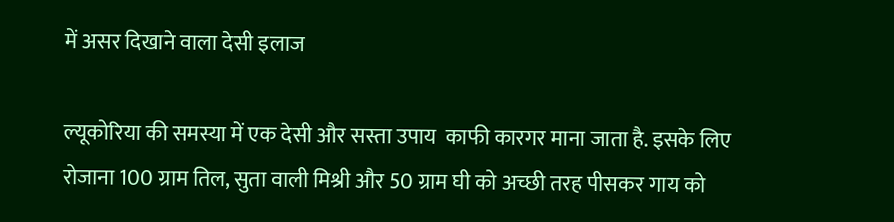में असर दिखाने वाला देसी इलाज

ल्यूकोरिया की समस्या में एक देसी और सस्ता उपाय  काफी कारगर माना जाता है. इसके लिए रोजाना 100 ग्राम तिल, सुता वाली मिश्री और 50 ग्राम घी को अच्छी तरह पीसकर गाय को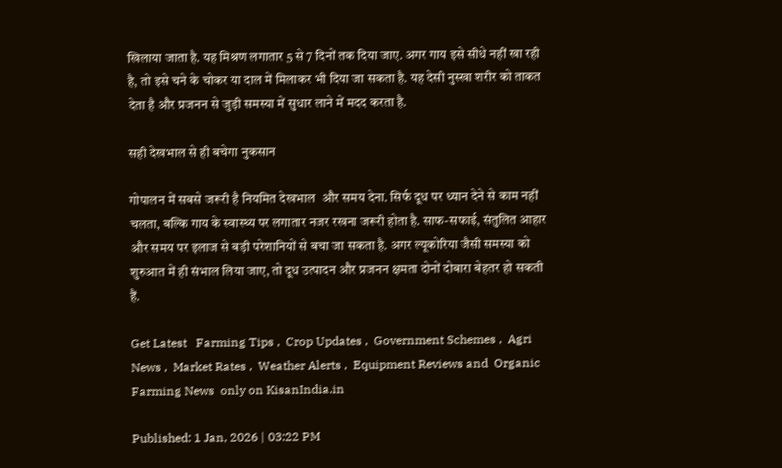खिलाया जाता है. यह मिश्रण लगातार 5 से 7 दिनों तक दिया जाए. अगर गाय इसे सीधे नहीं खा रही है, तो इसे चने के चोकर या दाल में मिलाकर भी दिया जा सकता है. यह देसी नुस्खा शरीर को ताकत देता है और प्रजनन से जुड़ी समस्या में सुधार लाने में मदद करता है.

सही देखभाल से ही बचेगा नुकसान

गोपालन में सबसे जरूरी है नियमित देखभाल  और समय देना. सिर्फ दूध पर ध्यान देने से काम नहीं चलता, बल्कि गाय के स्वास्थ्य पर लगातार नजर रखना जरूरी होता है. साफ-सफाई, संतुलित आहार और समय पर इलाज से बड़ी परेशानियों से बचा जा सकता है. अगर ल्यूकोरिया जैसी समस्या को शुरुआत में ही संभाल लिया जाए, तो दूध उत्पादन और प्रजनन क्षमता दोनों दोबारा बेहतर हो सकती हैं.

Get Latest   Farming Tips ,  Crop Updates ,  Government Schemes ,  Agri News ,  Market Rates ,  Weather Alerts ,  Equipment Reviews and  Organic Farming News  only on KisanIndia.in

Published: 1 Jan, 2026 | 03:22 PM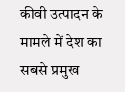कीवी उत्पादन के मामले में देश का सबसे प्रमुख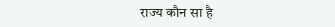राज्य कौन सा है